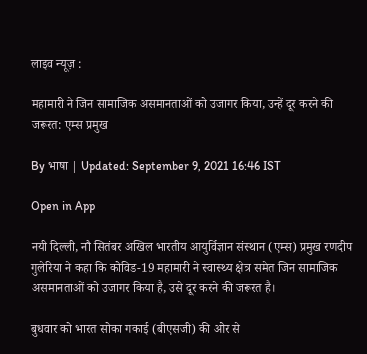लाइव न्यूज़ :

महामारी ने जिन सामाजिक असमानताओं को उजागर किया, उन्हें दूर करने की जरूरत: एम्स प्रमुख

By भाषा | Updated: September 9, 2021 16:46 IST

Open in App

नयी दिल्ली, नौ सितंबर अखिल भारतीय आयुर्विज्ञान संस्थान (एम्स) प्रमुख रणदीप गुलेरिया ने कहा कि कोविड-19 महामारी ने स्वास्थ्य क्षेत्र समेत जिन सामाजिक असमानताओं को उजागर किया है, उसे दूर करने की जरूरत है।

बुधवार को भारत सोका गकाई (बीएसजी) की ओर से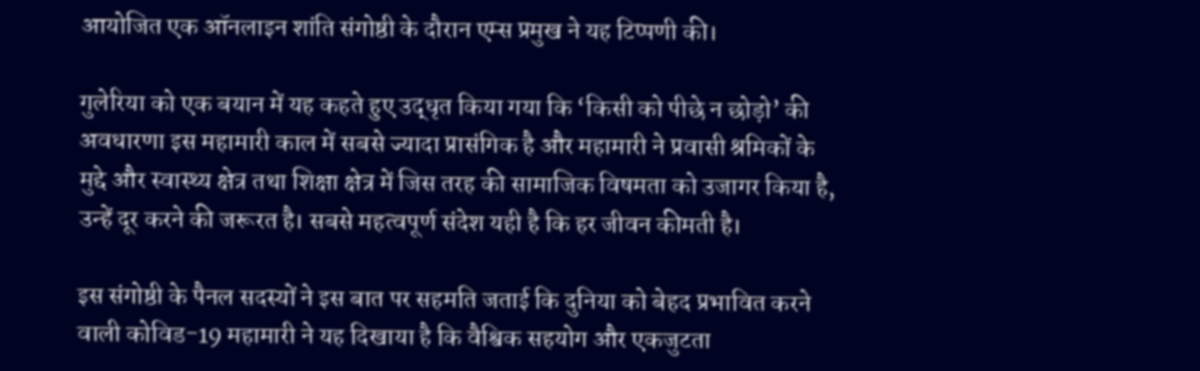आयोजित एक ऑनलाइन शांति संगोष्ठी के दौरान एम्स प्रमुख ने यह टिप्पणी की।

गुलेरिया को एक बयान में यह कहते हुए उद्धृत किया गया कि ‘किसी को पीछे न छोड़ो’ की अवधारणा इस महामारी काल में सबसे ज्यादा प्रासंगिक है और महामारी ने प्रवासी श्रमिकों के मुद्दे और स्वास्थ्य क्षेत्र तथा शिक्षा क्षेत्र में जिस तरह की सामाजिक विषमता को उजागर किया है, उन्हें दूर करने की जरूरत है। सबसे महत्वपूर्ण संदेश यही है कि हर जीवन कीमती है।

इस संगोष्ठी के पैनल सदस्यों ने इस बात पर सहमति जताई कि दुनिया को बेहद प्रभावित करने वाली कोविड-19 महामारी ने यह दिखाया है कि वैश्विक सहयोग और एकजुटता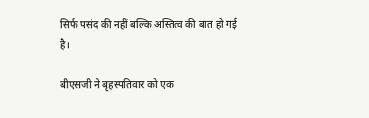सिर्फ पसंद की नहीं बल्कि अस्तित्व की बात हो गई है।

बीएसजी ने बृहस्पतिवार को एक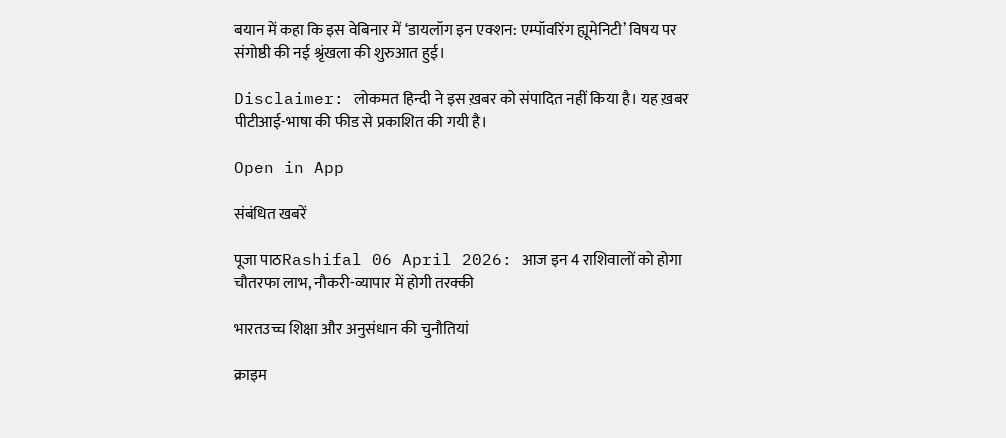बयान में कहा कि इस वेबिनार में ‘डायलॉग इन एक्शन: एम्पॉवरिंग ह्यूमेनिटी’ विषय पर संगोष्ठी की नई श्रृंखला की शुरुआत हुई।

Disclaimer: लोकमत हिन्दी ने इस ख़बर को संपादित नहीं किया है। यह ख़बर पीटीआई-भाषा की फीड से प्रकाशित की गयी है।

Open in App

संबंधित खबरें

पूजा पाठRashifal 06 April 2026: आज इन 4 राशिवालों को होगा चौतरफा लाभ, नौकरी-व्यापार में होगी तरक्की

भारतउच्च शिक्षा और अनुसंधान की चुनौतियां

क्राइम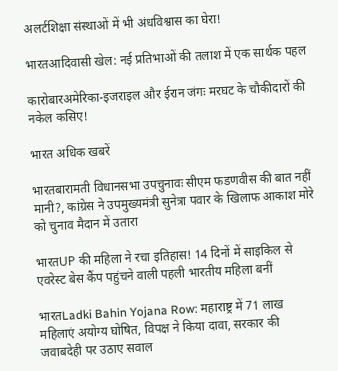अलर्टशिक्षा संस्थाओं में भी अंधविश्वास का घेरा!

भारतआदिवासी खेल: नई प्रतिभाओं की तलाश में एक सार्थक पहल

कारोबारअमेरिका-इजराइल और ईरान जंगः मरघट के चौकीदारों की नकेल कसिए!

भारत अधिक खबरें

भारतबारामती विधानसभा उपचुनावः सीएम फडणवीस की बात नहीं मानी?, कांग्रेस ने उपमुख्यमंत्री सुनेत्रा पवार के खिलाफ आकाश मोरे को चुनाव मैदान में उतारा

भारतUP की महिला ने रचा इतिहास! 14 दिनों में साइकिल से एवरेस्ट बेस कैंप पहुंचने वाली पहली भारतीय महिला बनीं

भारतLadki Bahin Yojana Row: महाराष्ट्र में 71 लाख महिलाएं अयोग्य घोषित, विपक्ष ने किया दावा, सरकार की जवाबदेही पर उठाए सवाल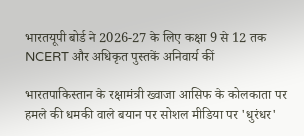भारतयूपी बोर्ड ने 2026-27 के लिए कक्षा 9 से 12 तक NCERT और अधिकृत पुस्तकें अनिवार्य कीं

भारतपाकिस्तान के रक्षामंत्री ख्वाजा आसिफ के कोलकाता पर हमले की धमकी वाले बयान पर सोशल मीडिया पर 'धुरंधर'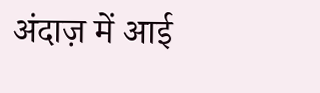अंदाज़ में आई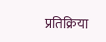प्रतिक्रिया